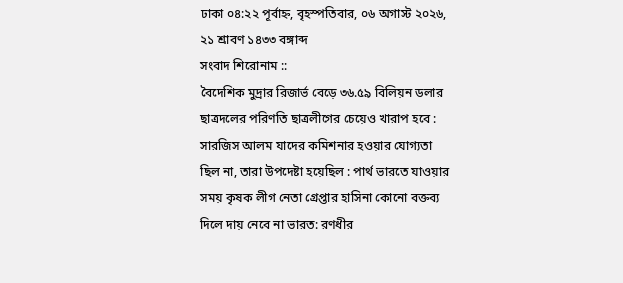ঢাকা ০৪:২২ পূর্বাহ্ন, বৃহস্পতিবার, ০৬ অগাস্ট ২০২৬, ২১ শ্রাবণ ১৪৩৩ বঙ্গাব্দ
সংবাদ শিরোনাম ::
বৈদেশিক মুদ্রার রিজার্ভ বেড়ে ৩৬.৫৯ বিলিয়ন ডলার ছাত্রদলের পরিণতি ছাত্রলীগের চেয়েও খারাপ হবে : সারজিস আলম যাদের কমিশনার হওয়ার যোগ্যতা ছিল না, তারা উপদেষ্টা হয়েছিল : পার্থ ভারতে যাওয়ার সময় কৃষক লীগ নেতা গ্রেপ্তার হাসিনা কোনো বক্তব্য দিলে দায় নেবে না ভারত: রণধীর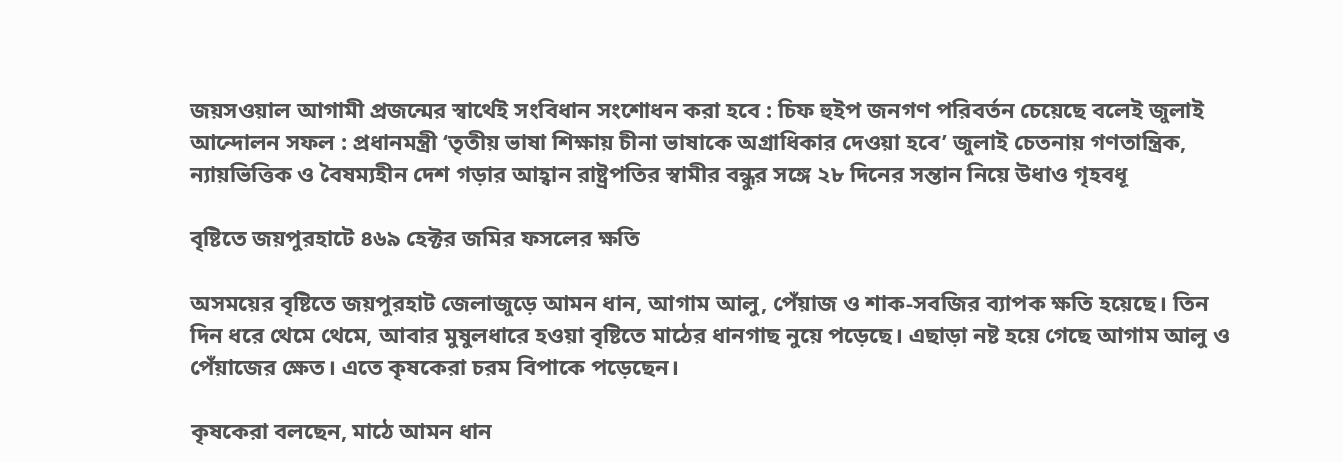জয়সওয়াল আগামী প্রজন্মের স্বার্থেই সংবিধান সংশোধন করা হবে : চিফ হুইপ জনগণ পরিবর্তন চেয়েছে বলেই জুলাই আন্দোলন সফল : প্রধানমন্ত্রী ‘তৃতীয় ভাষা শিক্ষায় চীনা ভাষাকে অগ্রাধিকার দেওয়া হবে’ জুলাই চেতনায় গণতান্ত্রিক, ন্যায়ভিত্তিক ও বৈষম্যহীন দেশ গড়ার আহ্বান রাষ্ট্রপতির স্বামীর বন্ধুর সঙ্গে ২৮ দিনের সন্তান নিয়ে উধাও গৃহবধূ

বৃষ্টিতে জয়পুরহাটে ৪৬৯ হেক্টর জমির ফসলের ক্ষতি

অসময়ের বৃষ্টিতে জয়পুরহাট জেলাজুড়ে আমন ধান, আগাম আলু, পেঁয়াজ ও শাক-সবজির ব্যাপক ক্ষতি হয়েছে। তিন দিন ধরে থেমে থেমে, আবার মুষুলধারে হওয়া বৃষ্টিতে মাঠের ধানগাছ নুয়ে পড়েছে। এছাড়া নষ্ট হয়ে গেছে আগাম আলু ও পেঁয়াজের ক্ষেত। এতে কৃষকেরা চরম বিপাকে পড়েছেন।

কৃষকেরা বলছেন, মাঠে আমন ধান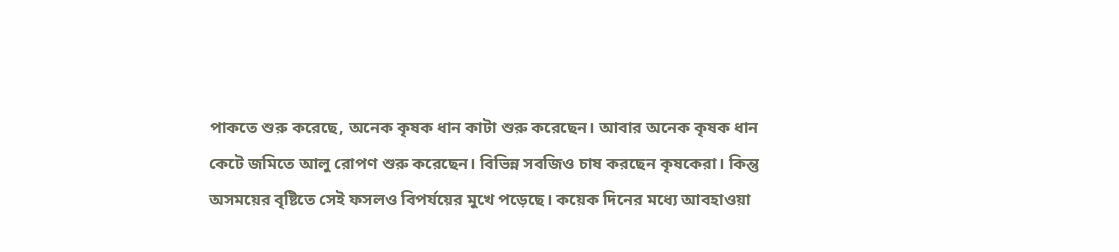পাকতে শুরু করেছে, অনেক কৃষক ধান কাটা শুরু করেছেন। আবার অনেক কৃষক ধান কেটে জমিতে আলু রোপণ শুরু করেছেন। বিভিন্ন সবজিও চাষ করছেন ‍কৃষকেরা। কিন্তু অসময়ের বৃষ্টিতে সেই ফসলও বিপর্যয়ের মুখে পড়েছে। কয়েক দিনের মধ্যে আবহাওয়া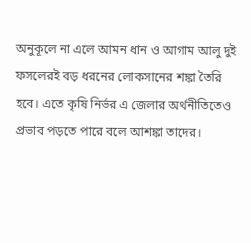অনুকূলে না এলে আমন ধান ও আগাম আলু দুই ফসলেরই বড় ধরনের লোকসানের শঙ্কা তৈরি হবে। এতে কৃষি নির্ভর এ জেলার অর্থনীতিতেও প্রভাব পড়তে পারে বলে আশঙ্কা তাদের।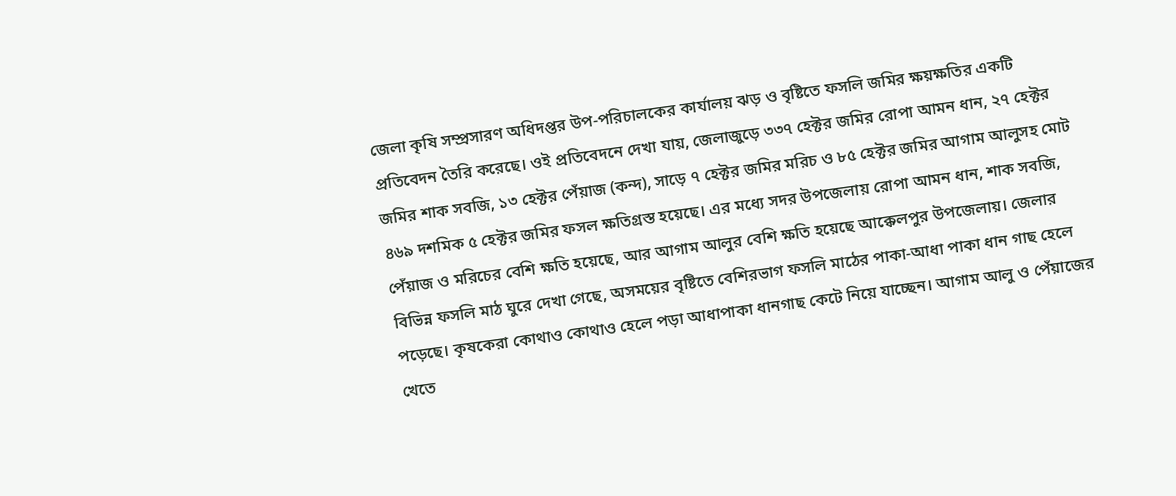জেলা কৃষি সম্প্রসারণ অধিদপ্তর উপ-পরিচালকের কার্যালয় ঝড় ও বৃষ্টিতে ফসলি জমির ক্ষয়ক্ষতির একটি প্রতিবেদন তৈরি করেছে। ওই প্রতিবেদনে দেখা যায়, জেলাজুড়ে ৩৩৭ হেক্টর জমির রোপা আমন ধান, ২৭ হেক্টর জমির শাক সবজি, ১৩ হেক্টর পেঁয়াজ (কন্দ), সাড়ে ৭ হেক্টর জমির মরিচ ও ৮৫ হেক্টর জমির আগাম আলুসহ মোট ৪৬৯ দশমিক ৫ হেক্টর জমির ফসল ক্ষতিগ্রস্ত হয়েছে। এর মধ্যে সদর উপজেলায় রোপা আমন ধান, শাক সবজি, পেঁয়াজ ও মরিচের বেশি ক্ষতি হয়েছে, আর আগাম আলুর বেশি ক্ষতি হয়েছে আক্কেলপুর উপজেলায়। জেলার বিভিন্ন ফসলি মাঠ ঘুরে দেখা গেছে, অসময়ের বৃষ্টিতে বেশিরভাগ ফসলি মাঠের পাকা-আধা পাকা ধান গাছ হেলে পড়েছে। কৃষকেরা কোথাও কোথাও হেলে পড়া আধাপাকা ধানগাছ কেটে নিয়ে যাচ্ছেন। আগাম আলু ও পেঁয়াজের খেতে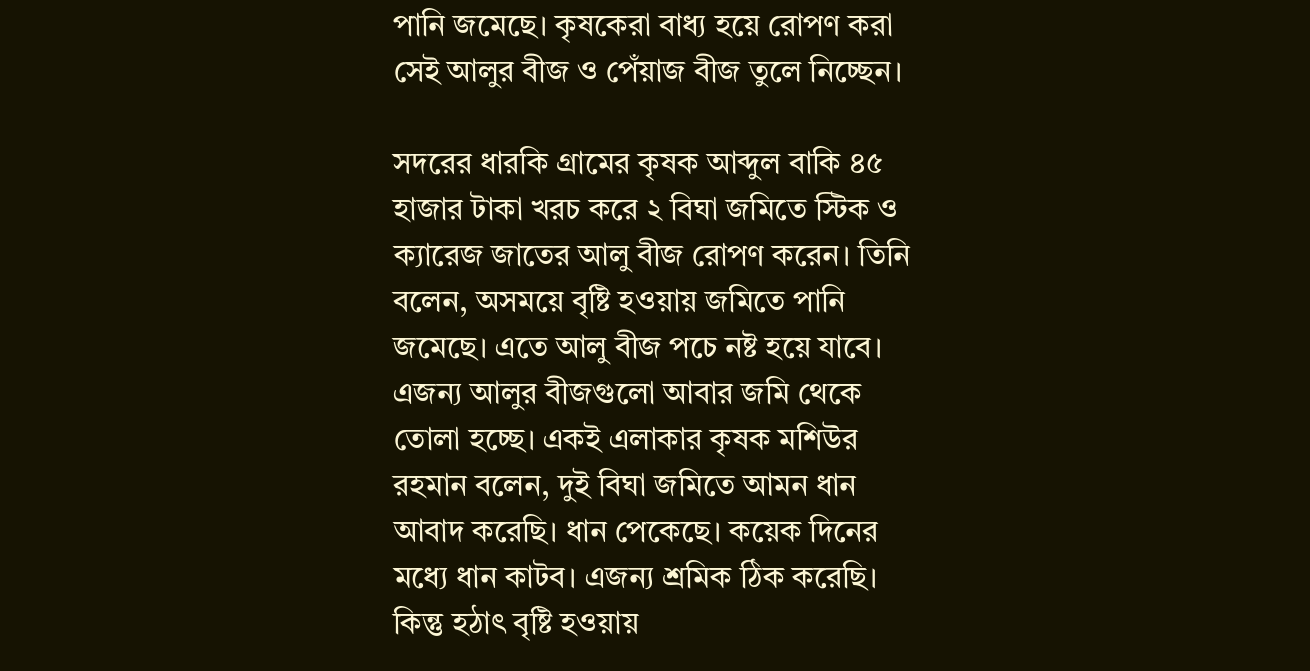পানি জমেছে। কৃষকেরা বাধ্য হয়ে রোপণ করা সেই আলুর বীজ ও পেঁয়াজ বীজ তুলে নিচ্ছেন।

সদরের ধারকি গ্রামের কৃষক আব্দুল বাকি ৪৫ হাজার টাকা খরচ করে ২ বিঘা জমিতে স্টিক ও ক্যারেজ জাতের আলু বীজ রোপণ করেন। তিনি বলেন, অসময়ে বৃষ্টি হওয়ায় জমিতে পানি জমেছে। এতে আলু বীজ পচে নষ্ট হয়ে যাবে। এজন্য আলুর বীজগুলো আবার জমি থেকে তোলা হচ্ছে। একই এলাকার কৃষক মশিউর রহমান বলেন, দুই বিঘা জমিতে আমন ধান আবাদ করেছি। ধান পেকেছে। কয়েক দিনের মধ্যে ধান কাটব। এজন্য শ্রমিক ঠিক করেছি। কিন্তু হঠাৎ বৃষ্টি হওয়ায়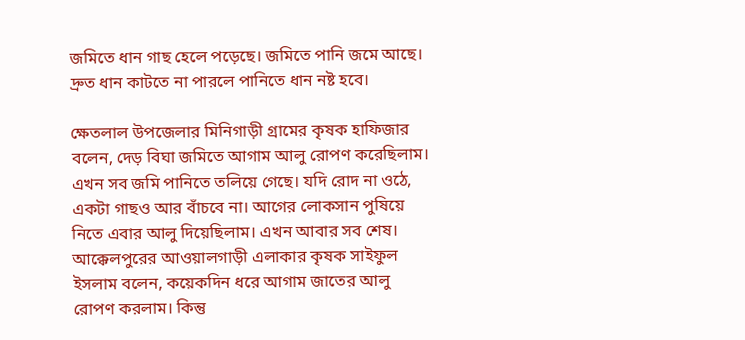জমিতে ধান গাছ হেলে পড়েছে। জমিতে পানি জমে আছে। দ্রুত ধান কাটতে না পারলে পানিতে ধান নষ্ট হবে।

ক্ষেতলাল উপজেলার মিনিগাড়ী গ্রামের কৃষক হাফিজার বলেন, দেড় বিঘা জমিতে আগাম আলু রোপণ করেছিলাম। এখন সব জমি পানিতে তলিয়ে গেছে। যদি রোদ না ওঠে, একটা গাছও আর বাঁচবে না। আগের লোকসান পুষিয়ে নিতে এবার আলু দিয়েছিলাম। এখন আবার সব শেষ। আক্কেলপুরের আওয়ালগাড়ী এলাকার কৃষক সাইফুল ইসলাম বলেন, কয়েকদিন ধরে আগাম জাতের আলু রোপণ করলাম। কিন্তু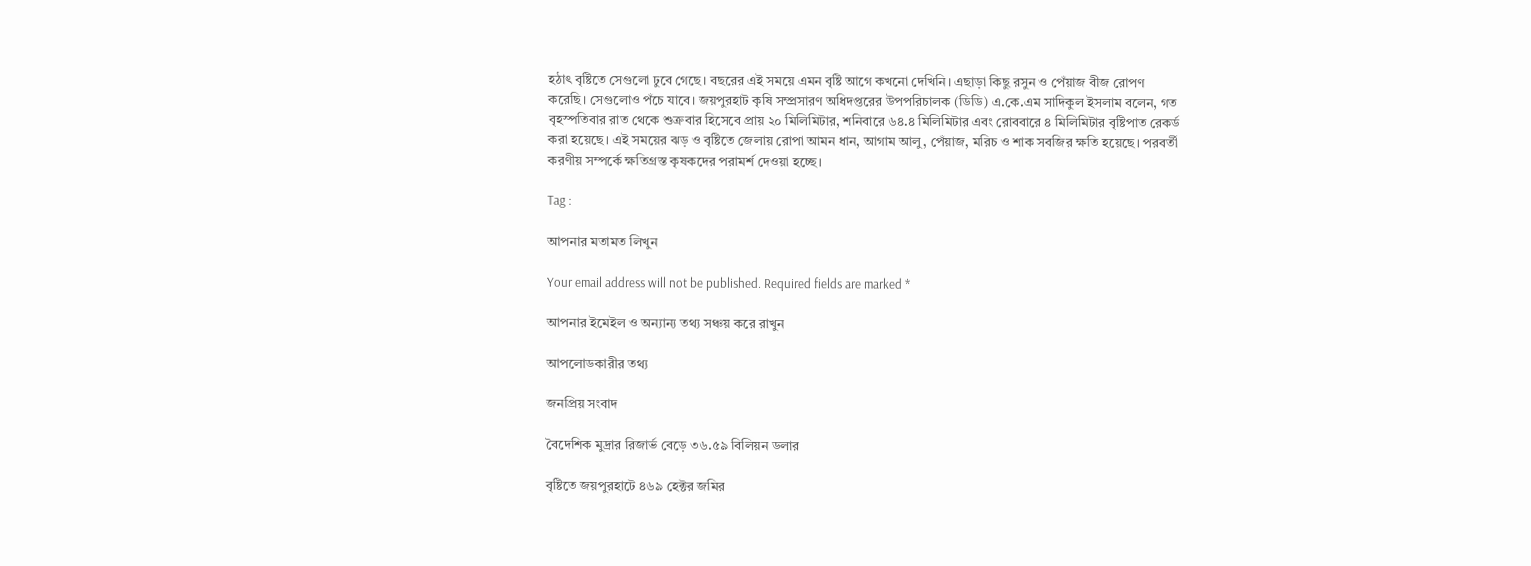হঠাৎ বৃষ্টিতে সেগুলো ঢুবে গেছে। বছরের এই সময়ে এমন বৃষ্টি আগে কখনো দেখিনি। এছাড়া কিছু রসুন ও পেঁয়াজ বীজ রোপণ করেছি। সেগুলোও পঁচে যাবে। জয়পুরহাট কৃষি সম্প্রসারণ অধিদপ্তরের উপপরিচালক (ডিডি) এ.কে.এম সাদিকুল ইসলাম বলেন, গত বৃহস্পতিবার রাত থেকে শুক্রবার হিসেবে প্রায় ২০ মিলিমিটার, শনিবারে ৬৪.৪ মিলিমিটার এবং রোববারে ৪ মিলিমিটার বৃষ্টিপাত রেকর্ড করা হয়েছে। এই সময়ের ঝড় ও বৃষ্টিতে জেলায় রোপা আমন ধান, আগাম আলু, পেঁয়াজ, মরিচ ও শাক সবজির ক্ষতি হয়েছে। পরবর্তী করণীয় সম্পর্কে ক্ষতিগ্রস্ত কৃষকদের পরামর্শ দেওয়া হচ্ছে।

Tag :

আপনার মতামত লিখুন

Your email address will not be published. Required fields are marked *

আপনার ইমেইল ও অন্যান্য তথ্য সঞ্চয় করে রাখুন

আপলোডকারীর তথ্য

জনপ্রিয় সংবাদ

বৈদেশিক মুদ্রার রিজার্ভ বেড়ে ৩৬.৫৯ বিলিয়ন ডলার

বৃষ্টিতে জয়পুরহাটে ৪৬৯ হেক্টর জমির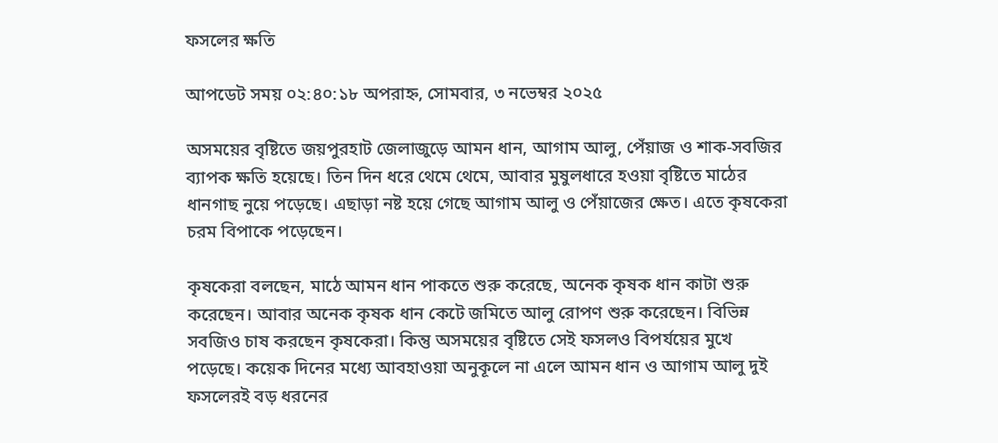ফসলের ক্ষতি

আপডেট সময় ০২:৪০:১৮ অপরাহ্ন, সোমবার, ৩ নভেম্বর ২০২৫

অসময়ের বৃষ্টিতে জয়পুরহাট জেলাজুড়ে আমন ধান, আগাম আলু, পেঁয়াজ ও শাক-সবজির ব্যাপক ক্ষতি হয়েছে। তিন দিন ধরে থেমে থেমে, আবার মুষুলধারে হওয়া বৃষ্টিতে মাঠের ধানগাছ নুয়ে পড়েছে। এছাড়া নষ্ট হয়ে গেছে আগাম আলু ও পেঁয়াজের ক্ষেত। এতে কৃষকেরা চরম বিপাকে পড়েছেন।

কৃষকেরা বলছেন, মাঠে আমন ধান পাকতে শুরু করেছে, অনেক কৃষক ধান কাটা শুরু করেছেন। আবার অনেক কৃষক ধান কেটে জমিতে আলু রোপণ শুরু করেছেন। বিভিন্ন সবজিও চাষ করছেন ‍কৃষকেরা। কিন্তু অসময়ের বৃষ্টিতে সেই ফসলও বিপর্যয়ের মুখে পড়েছে। কয়েক দিনের মধ্যে আবহাওয়া অনুকূলে না এলে আমন ধান ও আগাম আলু দুই ফসলেরই বড় ধরনের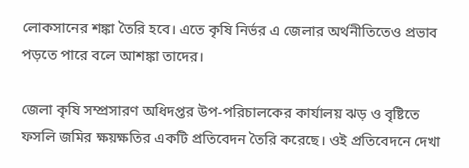লোকসানের শঙ্কা তৈরি হবে। এতে কৃষি নির্ভর এ জেলার অর্থনীতিতেও প্রভাব পড়তে পারে বলে আশঙ্কা তাদের।

জেলা কৃষি সম্প্রসারণ অধিদপ্তর উপ-পরিচালকের কার্যালয় ঝড় ও বৃষ্টিতে ফসলি জমির ক্ষয়ক্ষতির একটি প্রতিবেদন তৈরি করেছে। ওই প্রতিবেদনে দেখা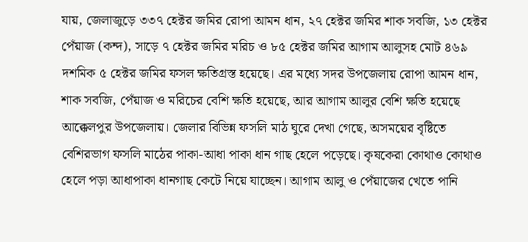যায়, জেলাজুড়ে ৩৩৭ হেক্টর জমির রোপা আমন ধান, ২৭ হেক্টর জমির শাক সবজি, ১৩ হেক্টর পেঁয়াজ (কন্দ), সাড়ে ৭ হেক্টর জমির মরিচ ও ৮৫ হেক্টর জমির আগাম আলুসহ মোট ৪৬৯ দশমিক ৫ হেক্টর জমির ফসল ক্ষতিগ্রস্ত হয়েছে। এর মধ্যে সদর উপজেলায় রোপা আমন ধান, শাক সবজি, পেঁয়াজ ও মরিচের বেশি ক্ষতি হয়েছে, আর আগাম আলুর বেশি ক্ষতি হয়েছে আক্কেলপুর উপজেলায়। জেলার বিভিন্ন ফসলি মাঠ ঘুরে দেখা গেছে, অসময়ের বৃষ্টিতে বেশিরভাগ ফসলি মাঠের পাকা-আধা পাকা ধান গাছ হেলে পড়েছে। কৃষকেরা কোথাও কোথাও হেলে পড়া আধাপাকা ধানগাছ কেটে নিয়ে যাচ্ছেন। আগাম আলু ও পেঁয়াজের খেতে পানি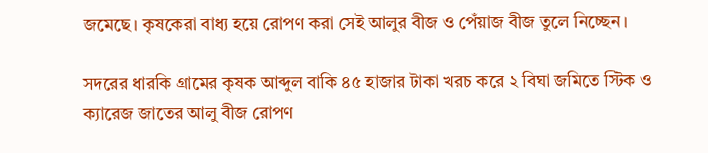জমেছে। কৃষকেরা বাধ্য হয়ে রোপণ করা সেই আলুর বীজ ও পেঁয়াজ বীজ তুলে নিচ্ছেন।

সদরের ধারকি গ্রামের কৃষক আব্দুল বাকি ৪৫ হাজার টাকা খরচ করে ২ বিঘা জমিতে স্টিক ও ক্যারেজ জাতের আলু বীজ রোপণ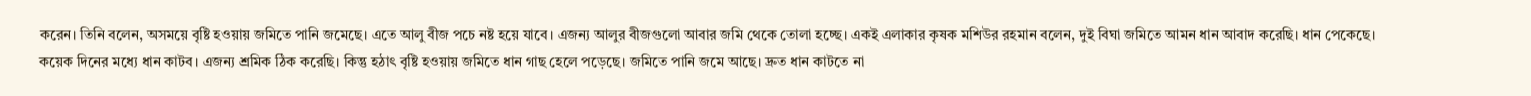করেন। তিনি বলেন, অসময়ে বৃষ্টি হওয়ায় জমিতে পানি জমেছে। এতে আলু বীজ পচে নষ্ট হয়ে যাবে। এজন্য আলুর বীজগুলো আবার জমি থেকে তোলা হচ্ছে। একই এলাকার কৃষক মশিউর রহমান বলেন, দুই বিঘা জমিতে আমন ধান আবাদ করেছি। ধান পেকেছে। কয়েক দিনের মধ্যে ধান কাটব। এজন্য শ্রমিক ঠিক করেছি। কিন্তু হঠাৎ বৃষ্টি হওয়ায় জমিতে ধান গাছ হেলে পড়েছে। জমিতে পানি জমে আছে। দ্রুত ধান কাটতে না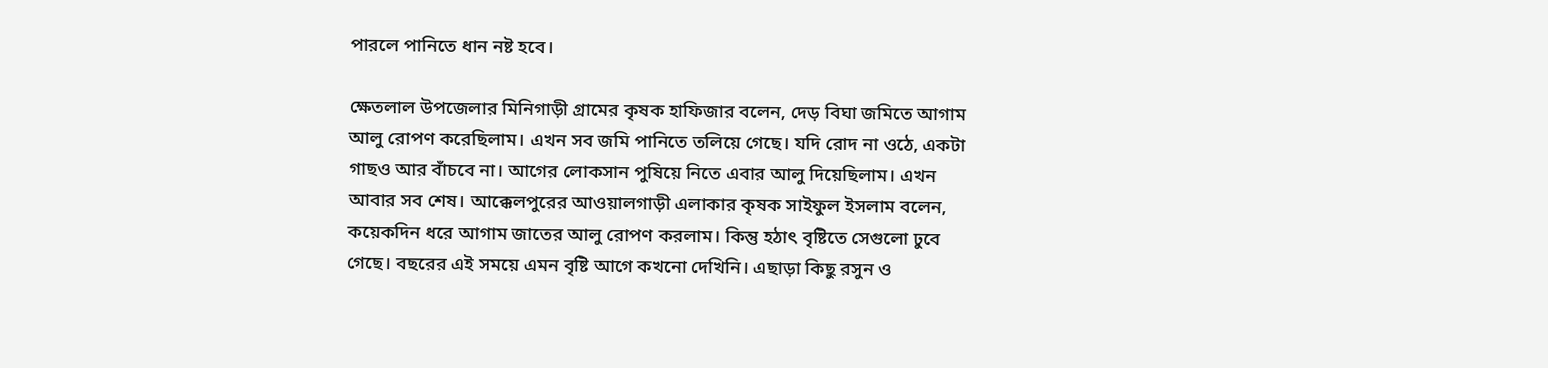পারলে পানিতে ধান নষ্ট হবে।

ক্ষেতলাল উপজেলার মিনিগাড়ী গ্রামের কৃষক হাফিজার বলেন, দেড় বিঘা জমিতে আগাম আলু রোপণ করেছিলাম। এখন সব জমি পানিতে তলিয়ে গেছে। যদি রোদ না ওঠে, একটা গাছও আর বাঁচবে না। আগের লোকসান পুষিয়ে নিতে এবার আলু দিয়েছিলাম। এখন আবার সব শেষ। আক্কেলপুরের আওয়ালগাড়ী এলাকার কৃষক সাইফুল ইসলাম বলেন, কয়েকদিন ধরে আগাম জাতের আলু রোপণ করলাম। কিন্তু হঠাৎ বৃষ্টিতে সেগুলো ঢুবে গেছে। বছরের এই সময়ে এমন বৃষ্টি আগে কখনো দেখিনি। এছাড়া কিছু রসুন ও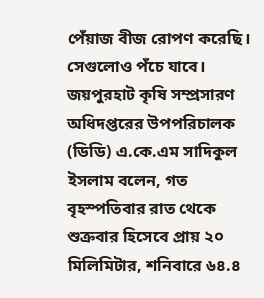পেঁয়াজ বীজ রোপণ করেছি। সেগুলোও পঁচে যাবে। জয়পুরহাট কৃষি সম্প্রসারণ অধিদপ্তরের উপপরিচালক (ডিডি) এ.কে.এম সাদিকুল ইসলাম বলেন, গত বৃহস্পতিবার রাত থেকে শুক্রবার হিসেবে প্রায় ২০ মিলিমিটার, শনিবারে ৬৪.৪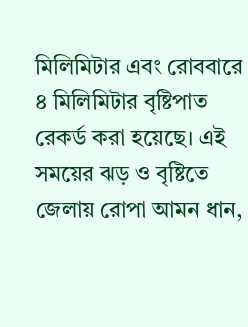মিলিমিটার এবং রোববারে ৪ মিলিমিটার বৃষ্টিপাত রেকর্ড করা হয়েছে। এই সময়ের ঝড় ও বৃষ্টিতে জেলায় রোপা আমন ধান,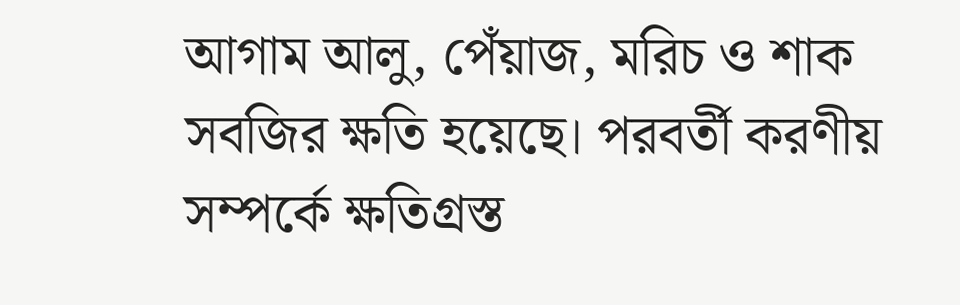আগাম আলু, পেঁয়াজ, মরিচ ও শাক সবজির ক্ষতি হয়েছে। পরবর্তী করণীয় সম্পর্কে ক্ষতিগ্রস্ত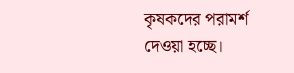কৃষকদের পরামর্শ দেওয়া হচ্ছে।